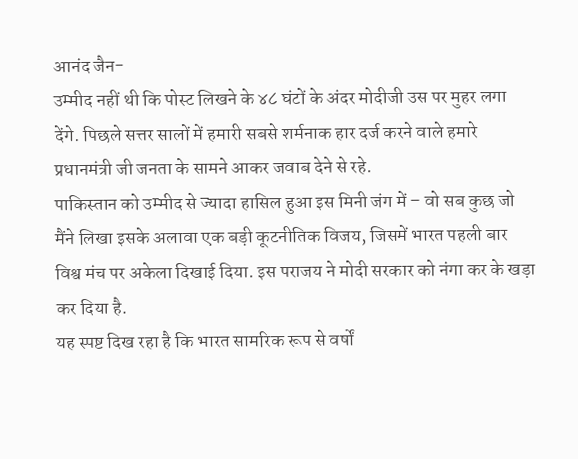आनंद जैन-
उम्मीद नहीं थी कि पोस्ट लिखने के ४८ घंटों के अंदर मोदीजी उस पर मुहर लगा देंगे. पिछले सत्तर सालों में हमारी सबसे शर्मनाक हार दर्ज करने वाले हमारे प्रधानमंत्री जी जनता के सामने आकर जवाब देने से रहे.
पाकिस्तान को उम्मीद से ज्यादा हासिल हुआ इस मिनी जंग में – वो सब कुछ जो मैंने लिखा इसके अलावा एक बड़ी कूटनीतिक विजय, जिसमें भारत पहली बार विश्व मंच पर अकेला दिखाई दिया. इस पराजय ने मोदी सरकार को नंगा कर के खड़ा कर दिया है.
यह स्पष्ट दिख रहा है कि भारत सामरिक रूप से वर्षों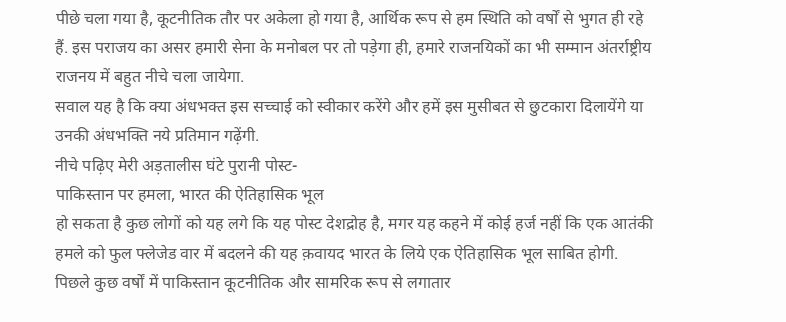पीछे चला गया है, कूटनीतिक तौर पर अकेला हो गया है, आर्थिक रूप से हम स्थिति को वर्षों से भुगत ही रहे हैं. इस पराजय का असर हमारी सेना के मनोबल पर तो पड़ेगा ही, हमारे राजनयिकों का भी सम्मान अंतर्राष्ट्रीय राजनय में बहुत नीचे चला जायेगा.
सवाल यह है कि क्या अंधभक्त इस सच्चाई को स्वीकार करेंगे और हमें इस मुसीबत से छुटकारा दिलायेंगे या उनकी अंधभक्ति नये प्रतिमान गढ़ेंगी.
नीचे पढ़िए मेरी अड़तालीस घंटे पुरानी पोस्ट-
पाकिस्तान पर हमला, भारत की ऐतिहासिक भूल
हो सकता है कुछ लोगों को यह लगे कि यह पोस्ट देशद्रोह है, मगर यह कहने में कोई हर्ज नहीं कि एक आतंकी हमले को फुल फ्लेजेड वार में बदलने की यह क़वायद भारत के लिये एक ऐतिहासिक भूल साबित होगी.
पिछले कुछ वर्षों में पाकिस्तान कूटनीतिक और सामरिक रूप से लगातार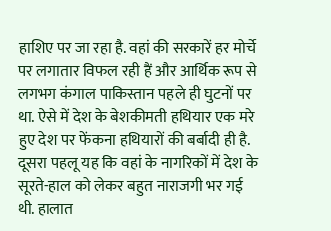हाशिए पर जा रहा है. वहां की सरकारें हर मोर्चे पर लगातार विफल रही हैं और आर्थिक रूप से लगभग कंगाल पाकिस्तान पहले ही घुटनों पर था. ऐसे में देश के बेशकीमती हथियार एक मरे हुए देश पर फेंकना हथियारों की बर्बादी ही है.
दूसरा पहलू यह कि वहां के नागरिकों में देश के सूरते-हाल को लेकर बहुत नाराजगी भर गई थी. हालात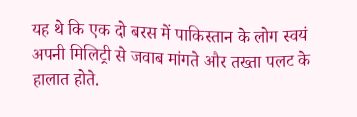यह थे कि एक दो बरस में पाकिस्तान के लोग स्वयं अपनी मिलिट्री से जवाब मांगते और तख्ता पलट के हालात होते.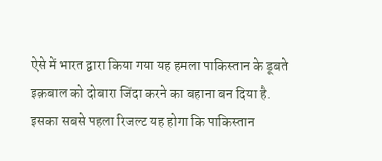ऐसे में भारत द्वारा किया गया यह हमला पाकिस्तान के डूबते इक़बाल को दोबारा जिंदा करने का बहाना बन दिया है.
इसका सबसे पहला रिजल्ट यह होगा कि पाकिस्तान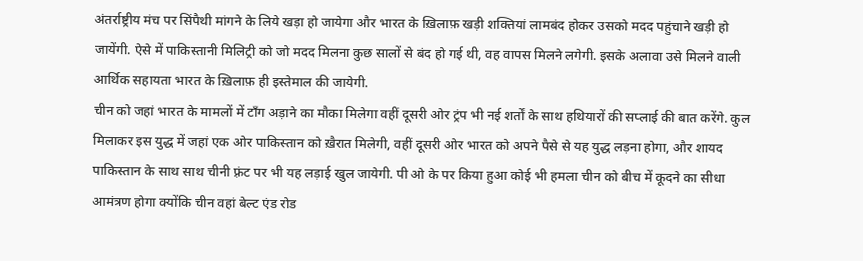अंतर्राष्ट्रीय मंच पर सिंपैथी मांगने के लिये खड़ा हो जायेगा और भारत के ख़िलाफ़ खड़ी शक्तियां लामबंद होकर उसको मदद पहुंचाने खड़ी हो जायेंगी. ऐसे में पाकिस्तानी मिलिट्री को जो मदद मिलना कुछ सालों से बंद हो गई थी, वह वापस मिलने लगेगी. इसके अलावा उसे मिलने वाली आर्थिक सहायता भारत के ख़िलाफ़ ही इस्तेमाल की जायेगी.
चीन को जहां भारत के मामलों में टाँग अड़ाने का मौका मिलेगा वहीं दूसरी ओर ट्रंप भी नई शर्तों के साथ हथियारों की सप्लाई की बात करेंगे. कुल मिलाकर इस युद्ध में जहां एक ओर पाकिस्तान को ख़ैरात मिलेगी, वहीं दूसरी ओर भारत को अपने पैसे से यह युद्ध लड़ना होगा, और शायद पाकिस्तान के साथ साथ चीनी फ़्रंट पर भी यह लड़ाई खुल जायेगी. पी ओ के पर किया हुआ कोई भी हमला चीन को बीच में कूदने का सीधा आमंत्रण होगा क्योंकि चीन वहां बेल्ट एंड रोड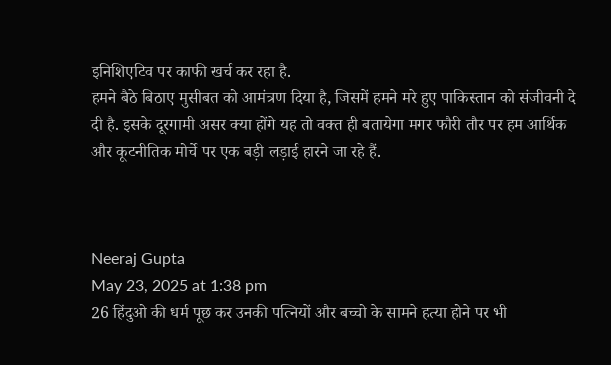इनिशिएटिव पर काफी खर्च कर रहा है.
हमने बैठे बिठाए मुसीबत को आमंत्रण दिया है, जिसमें हमने मरे हुए पाकिस्तान को संजीवनी दे दी है. इसके दूरगामी असर क्या होंगे यह तो वक्त ही बतायेगा मगर फौरी तौर पर हम आर्थिक और कूटनीतिक मोर्चे पर एक बड़ी लड़ाई हारने जा रहे हैं.



Neeraj Gupta
May 23, 2025 at 1:38 pm
26 हिंदुओ की धर्म पूछ कर उनकी पत्नियों और बच्चो के सामने हत्या होने पर भी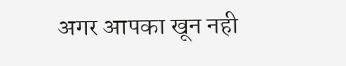अगर आपका खून नही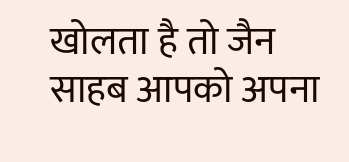खोलता है तो जैन साहब आपको अपना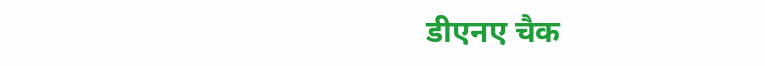डीएनए चैक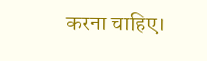करना चाहिए।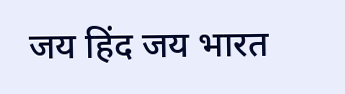जय हिंद जय भारत